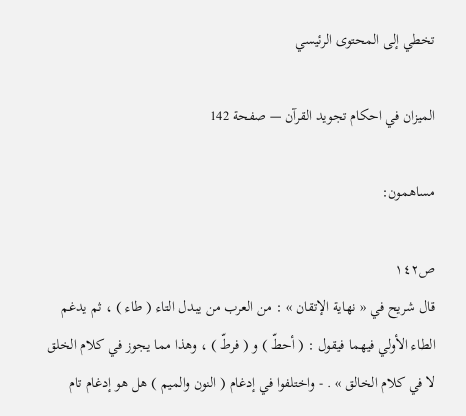تخطي إلى المحتوى الرئيسي

الميزان في احكام تجويد القرآن — صفحة 142

مساهمون:

ص١٤٢
قال شريح في « نهاية الإتقان » : من العرب من يبدل التاء ( طاء ) ، ثم يدغم الطاء الأولي فيهما فيقول : ( أحطّ ) و ( فرطّ ) ، وهذا مما يجوز في كلام الخلق لا في كلام الخالق » . - واختلفوا في إدغام ( النون والميم ) هل هو إدغام تام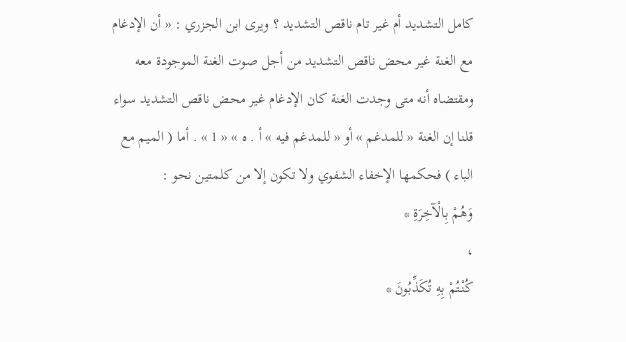كامل التشديد أم غير تام ناقص التشديد ؟ ويرى ابن الجزري : « أن الإدغام مع الغنة غير محض ناقص التشديد من أجل صوت الغنة الموجودة معه ومقتضاه أنه متى وجدت الغنة كان الإدغام غير محض ناقص التشديد سواء قلنا إن الغنة « للمدغم » أو « للمدغم فيه » أ . ه » « 1 » . أما ( الميم مع الباء ) فحكمها الإخفاء الشفوي ولا تكون إلا من كلمتين نحو :
وَهُمْ بِالْآخِرَةِ *
،
كُنْتُمْ بِهِ تُكَذِّبُونَ *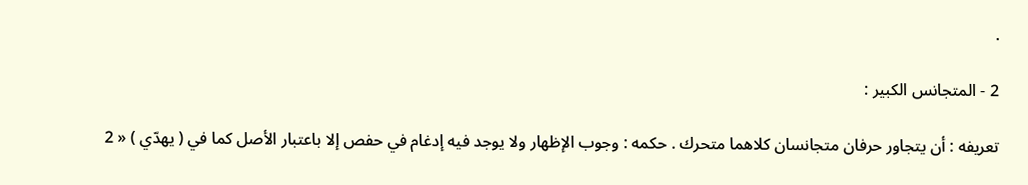.

2 - المتجانس الكبير :

تعريفه : أن يتجاور حرفان متجانسان كلاهما متحرك . حكمه : وجوب الإظهار ولا يوجد فيه إدغام في حفص إلا باعتبار الأصل كما في ( يهدّي ) « 2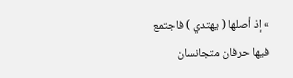» إذ أصلها ( يهتدي ) فاجتمع فيها حرفان متجانسان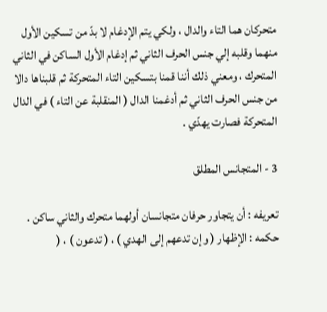متحركان هما التاء والدال ، ولكي يتم الإدغام لا بدّ من تسكين الأول منهما وقلبه إلي جنس الحرف الثاني ثم إدغام الأول الساكن في الثاني المتحرك ، ومعني ذلك أننا قمنا بتسكين التاء المتحركة ثم قلبناها دالا من جنس الحرف الثاني ثم أدغمنا الدال ( المنقلبة عن التاء ) في الدال المتحركة فصارت يهدّي .

3 - المتجانس المطلق

تعريفه : أن يتجاور حرفان متجانسان أولهما متحرك والثاني ساكن . حكمه : الإظهار ( وإن تدعهم إلى الهدي ) ، ( تدعون ) ، (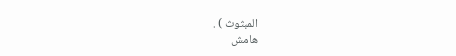المبثوث ) .
هامش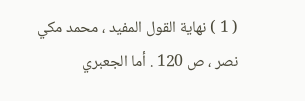( 1 ) نهاية القول المفيد ، محمد مكي نصر ، ص 120 . أما الجعبري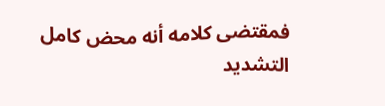فمقتضى كلامه أنه محض كامل التشديد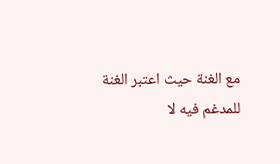مع الغنة حيث اعتبر الغنة للمدغم فيه لا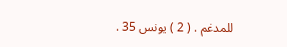للمدغم . ( 2 ) يونس 35 .